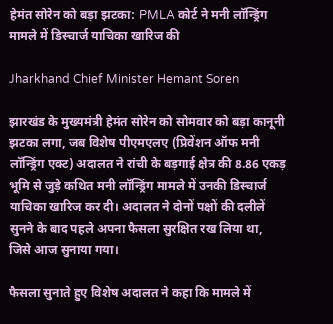हेमंत सोरेन को बड़ा झटका: PMLA कोर्ट ने मनी लॉन्ड्रिंग मामले में डिस्चार्ज याचिका खारिज की

Jharkhand Chief Minister Hemant Soren

झारखंड के मुख्यमंत्री हेमंत सोरेन को सोमवार को बड़ा कानूनी झटका लगा, जब विशेष पीएमएलए (प्रिवेंशन ऑफ मनी लॉन्ड्रिंग एक्ट) अदालत ने रांची के बड़गाई क्षेत्र की 8.86 एकड़ भूमि से जुड़े कथित मनी लॉन्ड्रिंग मामले में उनकी डिस्चार्ज याचिका खारिज कर दी। अदालत ने दोनों पक्षों की दलीलें सुनने के बाद पहले अपना फैसला सुरक्षित रख लिया था, जिसे आज सुनाया गया।

फैसला सुनाते हुए विशेष अदालत ने कहा कि मामले में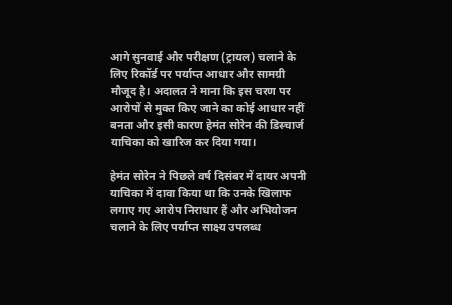आगे सुनवाई और परीक्षण (ट्रायल) चलाने के लिए रिकॉर्ड पर पर्याप्त आधार और सामग्री मौजूद है। अदालत ने माना कि इस चरण पर आरोपों से मुक्त किए जाने का कोई आधार नहीं बनता और इसी कारण हेमंत सोरेन की डिस्चार्ज याचिका को खारिज कर दिया गया।

हेमंत सोरेन ने पिछले वर्ष दिसंबर में दायर अपनी याचिका में दावा किया था कि उनके खिलाफ लगाए गए आरोप निराधार हैं और अभियोजन चलाने के लिए पर्याप्त साक्ष्य उपलब्ध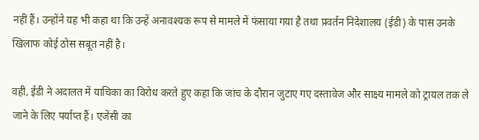नहीं हैं। उन्होंने यह भी कहा था कि उन्हें अनावश्यक रूप से मामले में फंसाया गया है तथा प्रवर्तन निदेशालय (ईडी) के पास उनके खिलाफ कोई ठोस सबूत नहीं है।

वहीं, ईडी ने अदालत में याचिका का विरोध करते हुए कहा कि जांच के दौरान जुटाए गए दस्तावेज और साक्ष्य मामले को ट्रायल तक ले जाने के लिए पर्याप्त हैं। एजेंसी का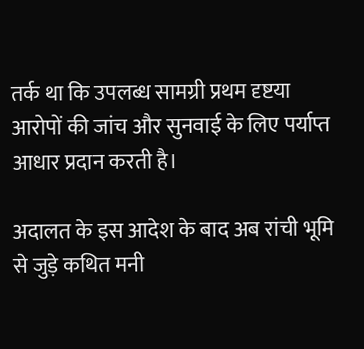तर्क था कि उपलब्ध सामग्री प्रथम दृष्टया आरोपों की जांच और सुनवाई के लिए पर्याप्त आधार प्रदान करती है।

अदालत के इस आदेश के बाद अब रांची भूमि से जुड़े कथित मनी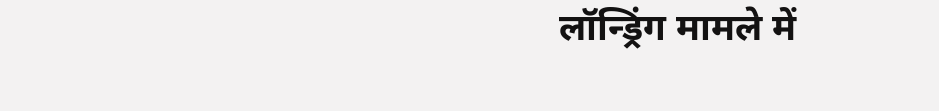लॉन्ड्रिंग मामले में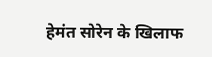हेमंत सोरेन के खिलाफ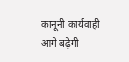कानूनी कार्यवाही आगे बढ़ेगी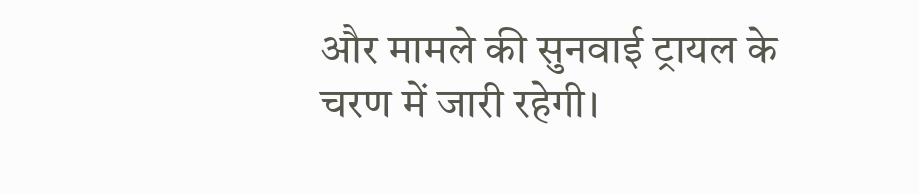और मामले की सुनवाई ट्रायल के चरण में जारी रहेगी।